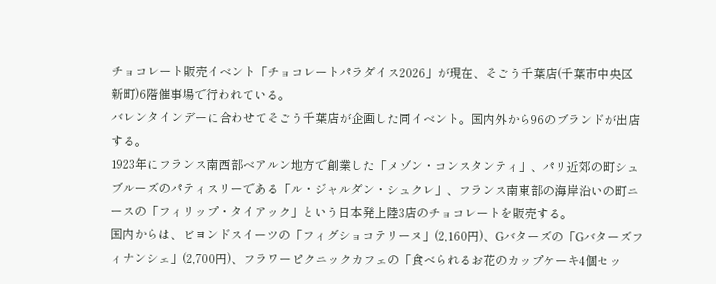チョコレート販売イベント「チョコレートパラダイス2026」が現在、そごう千葉店(千葉市中央区新町)6階催事場で行われている。
バレンタインデーに合わせてそごう千葉店が企画した同イベント。国内外から96のブランドが出店する。
1923年にフランス南西部ベアルン地方で創業した「メゾン・コンスタンティ」、パリ近郊の町シュブルーズのパティスリーである「ル・ジャルダン・シュクレ」、フランス南東部の海岸沿いの町ニースの「フィリップ・タイアック」という日本発上陸3店のチョコレートを販売する。
国内からは、ビヨンドスイーツの「フィグショコテリーヌ」(2,160円)、Gバターズの「Gバターズフィナンシェ」(2,700円)、フラワーピクニックカフェの「食べられるお花のカップケーキ4個セッ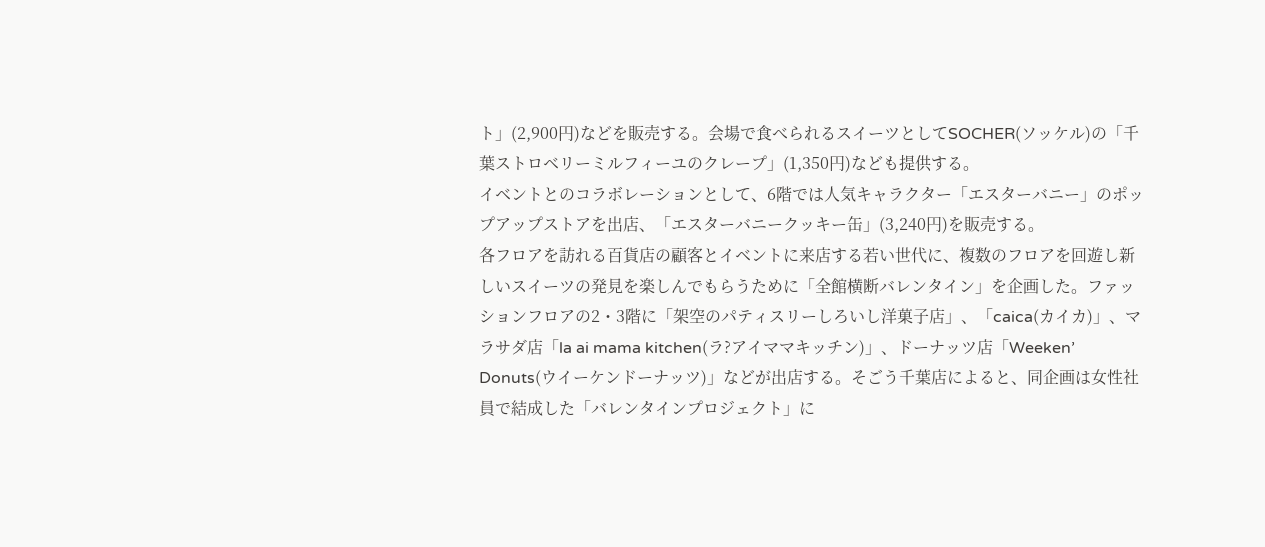ト」(2,900円)などを販売する。会場で食べられるスイーツとしてSOCHER(ソッケル)の「千葉ストロベリーミルフィーユのクレープ」(1,350円)なども提供する。
イベントとのコラボレーションとして、6階では人気キャラクター「エスターバニー」のポップアップストアを出店、「エスターバニークッキー缶」(3,240円)を販売する。
各フロアを訪れる百貨店の顧客とイベントに来店する若い世代に、複数のフロアを回遊し新しいスイーツの発見を楽しんでもらうために「全館横断バレンタイン」を企画した。ファッションフロアの2・3階に「架空のパティスリーしろいし洋菓子店」、「caica(カイカ)」、マラサダ店「la ai mama kitchen(ラ?アイママキッチン)」、ドーナッツ店「Weeken’ Donuts(ウイーケンドーナッツ)」などが出店する。そごう千葉店によると、同企画は女性社員で結成した「バレンタインプロジェクト」に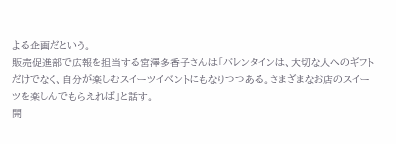よる企画だという。
販売促進部で広報を担当する宮澤多香子さんは「バレンタインは、大切な人へのギフトだけでなく、自分が楽しむスイーツイベントにもなりつつある。さまざまなお店のスイーツを楽しんでもらえれば」と話す。
開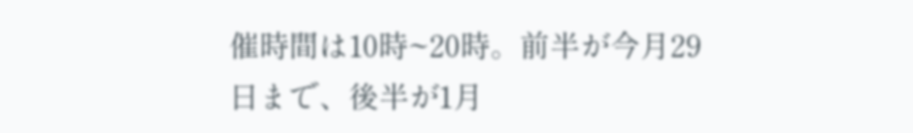催時間は10時~20時。前半が今月29日まで、後半が1月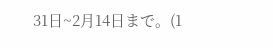31日~2月14日まで。(1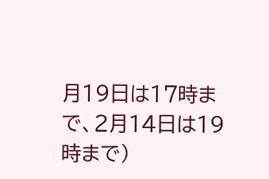月19日は17時まで、2月14日は19時まで)